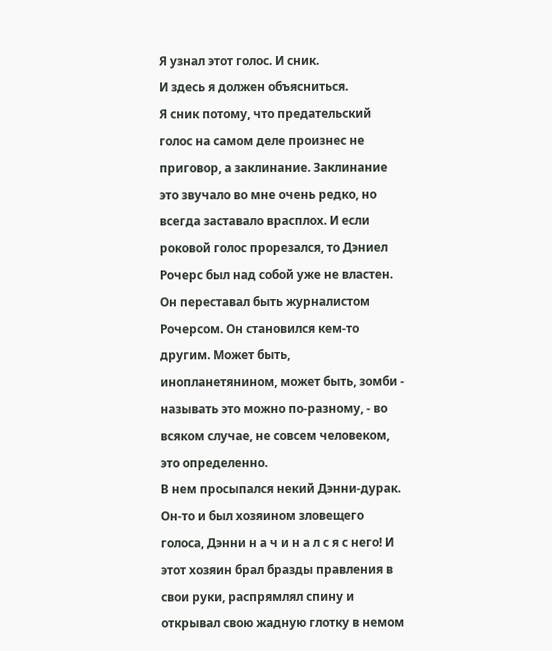Я узнал этот голос. И сник.
И здесь я должен объясниться.
Я сник потому, что предательский голос на самом деле произнес не приговор, а заклинание. Заклинание это звучало во мне очень редко, но всегда заставало врасплох. И если роковой голос прорезался, то Дэниел Рочерс был над собой уже не властен. Он переставал быть журналистом Рочерсом. Он становился кем-то другим. Может быть, инопланетянином, может быть, зомби - называть это можно по-разному, - во всяком случае, не совсем человеком, это определенно.
В нем просыпался некий Дэнни-дурак. Он-то и был хозяином зловещего голоса, Дэнни н а ч и н а л с я с него! И этот хозяин брал бразды правления в свои руки, распрямлял спину и открывал свою жадную глотку в немом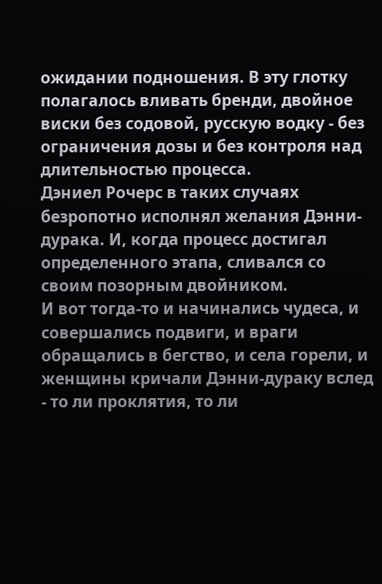ожидании подношения. В эту глотку полагалось вливать бренди, двойное виски без содовой, русскую водку - без ограничения дозы и без контроля над длительностью процесса.
Дэниел Рочерс в таких случаях безропотно исполнял желания Дэнни-дурака. И, когда процесс достигал определенного этапа, сливался со своим позорным двойником.
И вот тогда-то и начинались чудеса, и совершались подвиги, и враги обращались в бегство, и села горели, и женщины кричали Дэнни-дураку вслед - то ли проклятия, то ли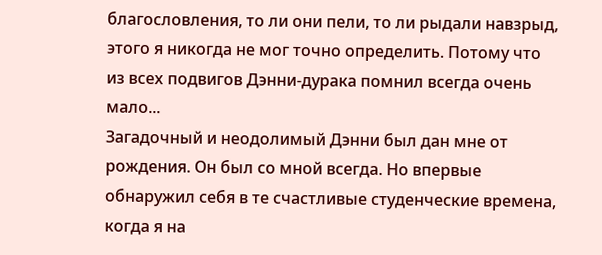благословления, то ли они пели, то ли рыдали навзрыд, этого я никогда не мог точно определить. Потому что из всех подвигов Дэнни-дурака помнил всегда очень мало...
Загадочный и неодолимый Дэнни был дан мне от рождения. Он был со мной всегда. Но впервые обнаружил себя в те счастливые студенческие времена, когда я на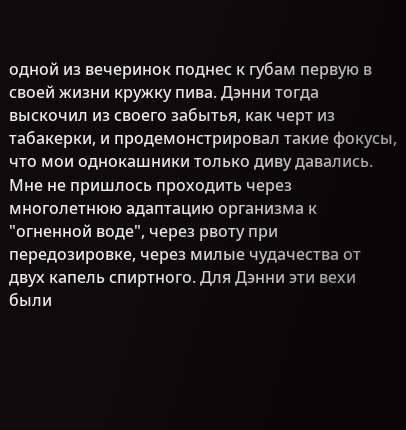одной из вечеринок поднес к губам первую в своей жизни кружку пива. Дэнни тогда выскочил из своего забытья, как черт из табакерки, и продемонстрировал такие фокусы, что мои однокашники только диву давались.
Мне не пришлось проходить через многолетнюю адаптацию организма к "огненной воде", через рвоту при передозировке, через милые чудачества от двух капель спиртного. Для Дэнни эти вехи были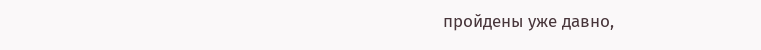пройдены уже давно,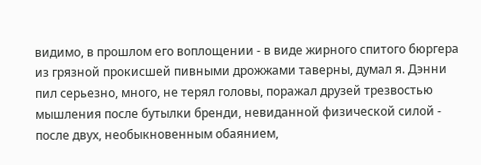видимо, в прошлом его воплощении - в виде жирного спитого бюргера из грязной прокисшей пивными дрожжами таверны, думал я. Дэнни пил серьезно, много, не терял головы, поражал друзей трезвостью мышления после бутылки бренди, невиданной физической силой - после двух, необыкновенным обаянием,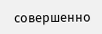совершенно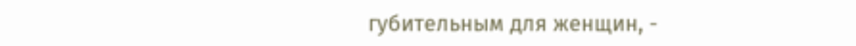губительным для женщин, -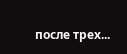после трех...